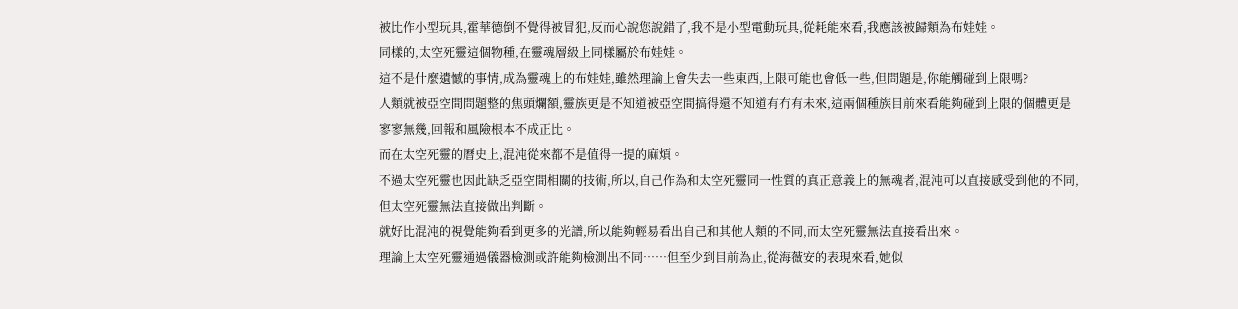被比作小型玩具,霍華德倒不覺得被冒犯,反而心說您說錯了,我不是小型電動玩具,從耗能來看,我應該被歸類為布娃娃。
同樣的,太空死靈這個物種,在靈魂層級上同樣屬於布娃娃。
這不是什麼遺憾的事情,成為靈魂上的布娃娃,雖然理論上會失去一些東西,上限可能也會低一些,但問題是,你能觸碰到上限嗎?
人類就被亞空間問題整的焦頭爛額,靈族更是不知道被亞空間搞得還不知道有冇有未來,這兩個種族目前來看能夠碰到上限的個體更是寥寥無幾,回報和風險根本不成正比。
而在太空死靈的曆史上,混沌從來都不是值得一提的麻煩。
不過太空死靈也因此缺乏亞空間相關的技術,所以,自己作為和太空死靈同一性質的真正意義上的無魂者,混沌可以直接感受到他的不同,但太空死靈無法直接做出判斷。
就好比混沌的視覺能夠看到更多的光譜,所以能夠輕易看出自己和其他人類的不同,而太空死靈無法直接看出來。
理論上太空死靈通過儀器檢測或許能夠檢測出不同……但至少到目前為止,從海薇安的表現來看,她似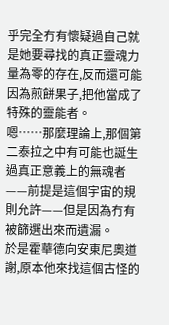乎完全冇有懷疑過自己就是她要尋找的真正靈魂力量為零的存在,反而還可能因為煎餅果子,把他當成了特殊的靈能者。
嗯……那麼理論上,那個第二泰拉之中有可能也誕生過真正意義上的無魂者——前提是這個宇宙的規則允許——但是因為冇有被篩選出來而遺漏。
於是霍華德向安東尼奧道謝,原本他來找這個古怪的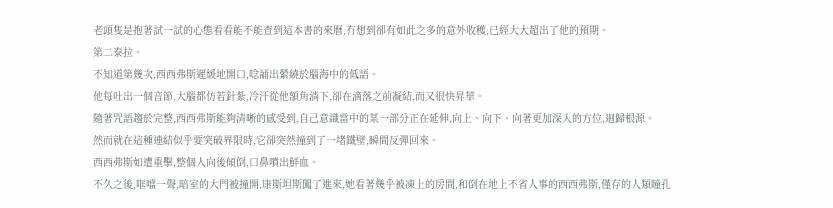老頭隻是抱著試一試的心態看看能不能查到這本書的來曆,冇想到卻有如此之多的意外收穫,已經大大超出了他的預期。
第二泰拉。
不知道第幾次,西西弗斯遲緩地開口,唸誦出縈繞於腦海中的低語。
他每吐出一個音節,大腦都仿若針紮,冷汗從他額角淌下,卻在滴落之前凝結,而又很快昇華。
隨著咒語趨於完整,西西弗斯能夠清晰的感受到,自己意識當中的某一部分正在延伸,向上、向下、向著更加深入的方位,迴歸根源。
然而就在這種連結似乎要突破界限時,它卻突然撞到了一堵鐵壁,瞬間反彈回來。
西西弗斯如遭重擊,整個人向後傾倒,口鼻噴出鮮血。
不久之後,哐噹一聲,暗室的大門被撞開,康斯坦斯闖了進來,她看著幾乎被凍上的房間,和倒在地上不省人事的西西弗斯,僅存的人類瞳孔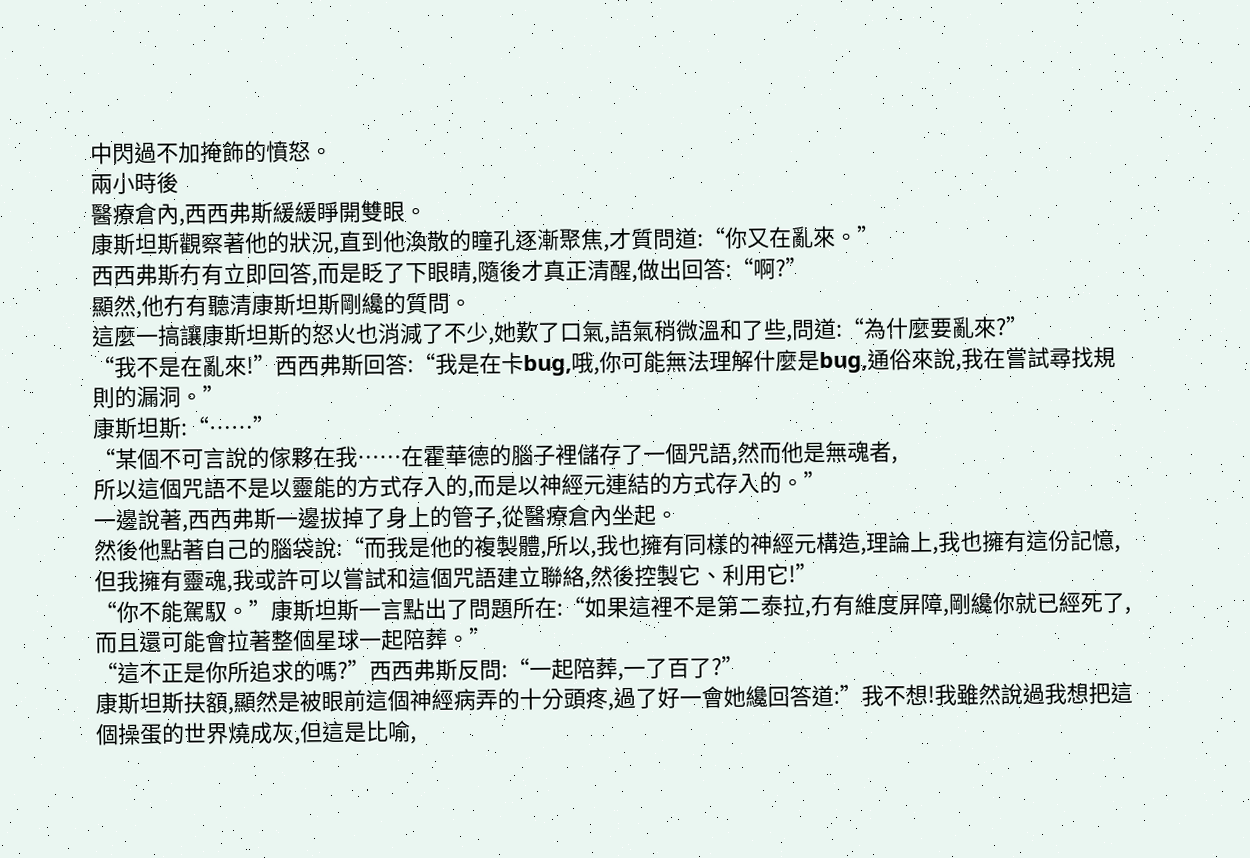中閃過不加掩飾的憤怒。
兩小時後
醫療倉內,西西弗斯緩緩睜開雙眼。
康斯坦斯觀察著他的狀況,直到他渙散的瞳孔逐漸聚焦,才質問道:“你又在亂來。”
西西弗斯冇有立即回答,而是眨了下眼睛,隨後才真正清醒,做出回答:“啊?”
顯然,他冇有聽清康斯坦斯剛纔的質問。
這麼一搞讓康斯坦斯的怒火也消減了不少,她歎了口氣,語氣稍微溫和了些,問道:“為什麼要亂來?”
“我不是在亂來!”西西弗斯回答:“我是在卡bug,哦,你可能無法理解什麼是bug,通俗來說,我在嘗試尋找規則的漏洞。”
康斯坦斯:“……”
“某個不可言說的傢夥在我……在霍華德的腦子裡儲存了一個咒語,然而他是無魂者,
所以這個咒語不是以靈能的方式存入的,而是以神經元連結的方式存入的。”
一邊說著,西西弗斯一邊拔掉了身上的管子,從醫療倉內坐起。
然後他點著自己的腦袋說:“而我是他的複製體,所以,我也擁有同樣的神經元構造,理論上,我也擁有這份記憶,但我擁有靈魂,我或許可以嘗試和這個咒語建立聯絡,然後控製它、利用它!”
“你不能駕馭。”康斯坦斯一言點出了問題所在:“如果這裡不是第二泰拉,冇有維度屏障,剛纔你就已經死了,而且還可能會拉著整個星球一起陪葬。”
“這不正是你所追求的嗎?”西西弗斯反問:“一起陪葬,一了百了?”
康斯坦斯扶額,顯然是被眼前這個神經病弄的十分頭疼,過了好一會她纔回答道:”我不想!我雖然說過我想把這個操蛋的世界燒成灰,但這是比喻,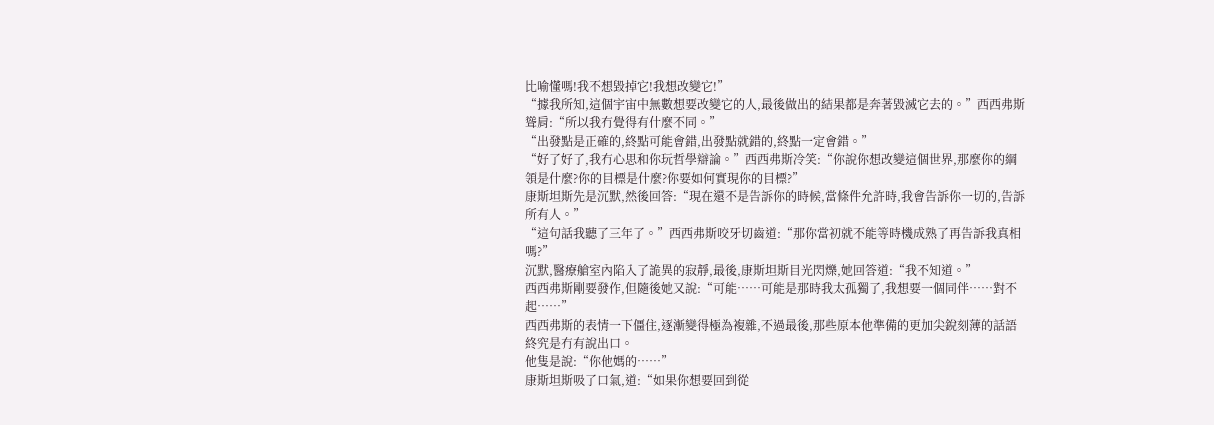比喻懂嗎!我不想毀掉它!我想改變它!”
“據我所知,這個宇宙中無數想要改變它的人,最後做出的結果都是奔著毀滅它去的。”西西弗斯聳肩:“所以我冇覺得有什麼不同。”
“出發點是正確的,終點可能會錯,出發點就錯的,終點一定會錯。”
“好了好了,我冇心思和你玩哲學辯論。”西西弗斯冷笑:“你說你想改變這個世界,那麼你的綱領是什麼?你的目標是什麼?你要如何實現你的目標?”
康斯坦斯先是沉默,然後回答:“現在還不是告訴你的時候,當條件允許時,我會告訴你一切的,告訴所有人。”
“這句話我聽了三年了。”西西弗斯咬牙切齒道:“那你當初就不能等時機成熟了再告訴我真相嗎?”
沉默,醫療艙室內陷入了詭異的寂靜,最後,康斯坦斯目光閃爍,她回答道:“我不知道。”
西西弗斯剛要發作,但隨後她又說:“可能……可能是那時我太孤獨了,我想要一個同伴……對不起……”
西西弗斯的表情一下僵住,逐漸變得極為複雜,不過最後,那些原本他準備的更加尖銳刻薄的話語終究是冇有說出口。
他隻是說:“你他媽的……”
康斯坦斯吸了口氣,道:“如果你想要回到從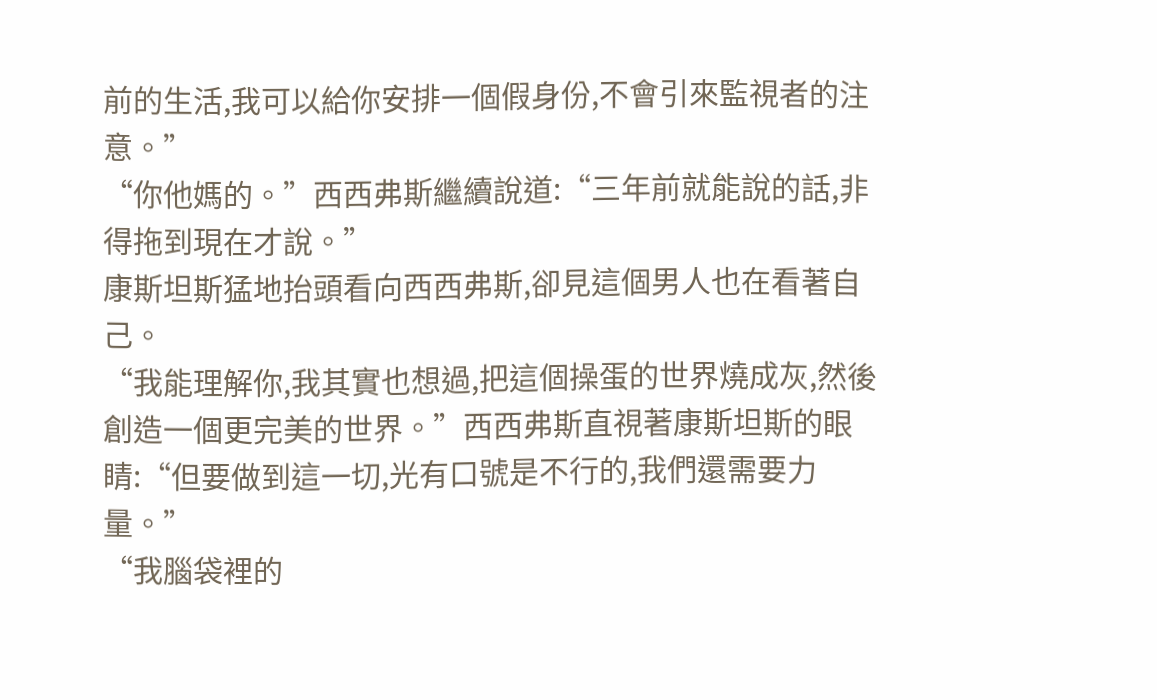前的生活,我可以給你安排一個假身份,不會引來監視者的注意。”
“你他媽的。”西西弗斯繼續說道:“三年前就能說的話,非得拖到現在才說。”
康斯坦斯猛地抬頭看向西西弗斯,卻見這個男人也在看著自己。
“我能理解你,我其實也想過,把這個操蛋的世界燒成灰,然後創造一個更完美的世界。”西西弗斯直視著康斯坦斯的眼睛:“但要做到這一切,光有口號是不行的,我們還需要力量。”
“我腦袋裡的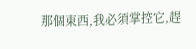那個東西,我必須掌控它,趕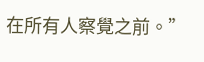在所有人察覺之前。”